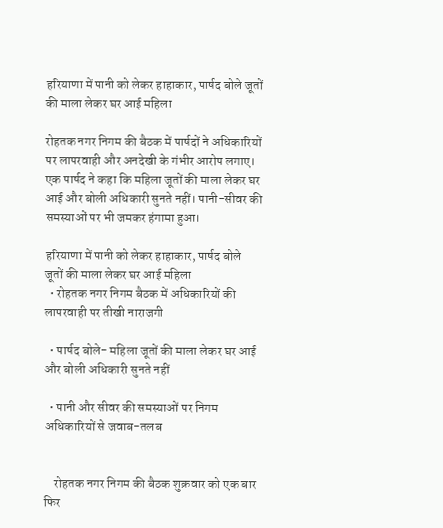हरियाणा में पानी को लेकर हाहाकार, पार्षद बोले जूतों की माला लेकर घर आई महिला

रोहतक नगर निगम की बैठक में पार्षदों ने अधिकारियों पर लापरवाही और अनदेखी के गंभीर आरोप लगाए। एक पार्षद ने कहा कि महिला जूतों की माला लेकर घर आई और बोली अधिकारी सुनते नहीं। पानी-सीवर की समस्याओं पर भी जमकर हंगामा हुआ।

हरियाणा में पानी को लेकर हाहाकार, पार्षद बोले  जूतों की माला लेकर घर आई महिला
  • रोहतक नगर निगम बैठक में अधिकारियों की लापरवाही पर तीखी नाराजगी

  • पार्षद बोले- महिला जूतों की माला लेकर घर आई और बोली अधिकारी सुनते नहीं

  • पानी और सीवर की समस्याओं पर निगम अधिकारियों से जवाब-तलब


    रोहतक नगर निगम की बैठक शुक्रवार को एक बार फिर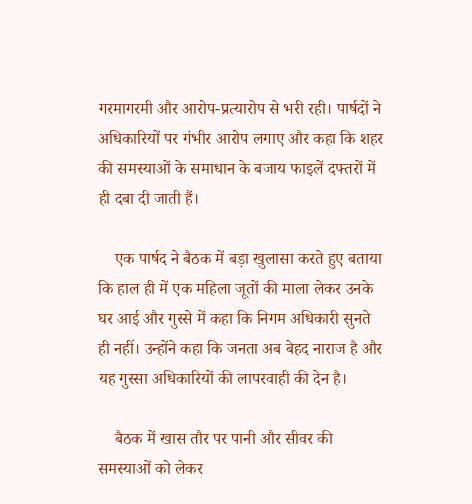गरमागरमी और आरोप-प्रत्यारोप से भरी रही। पार्षदों ने अधिकारियों पर गंभीर आरोप लगाए और कहा कि शहर की समस्याओं के समाधान के बजाय फाइलें दफ्तरों में ही दबा दी जाती हैं।

    एक पार्षद ने बैठक में बड़ा खुलासा करते हुए बताया कि हाल ही में एक महिला जूतों की माला लेकर उनके घर आई और गुस्से में कहा कि निगम अधिकारी सुनते ही नहीं। उन्होंने कहा कि जनता अब बेहद नाराज है और यह गुस्सा अधिकारियों की लापरवाही की देन है।

    बैठक में खास तौर पर पानी और सीवर की समस्याओं को लेकर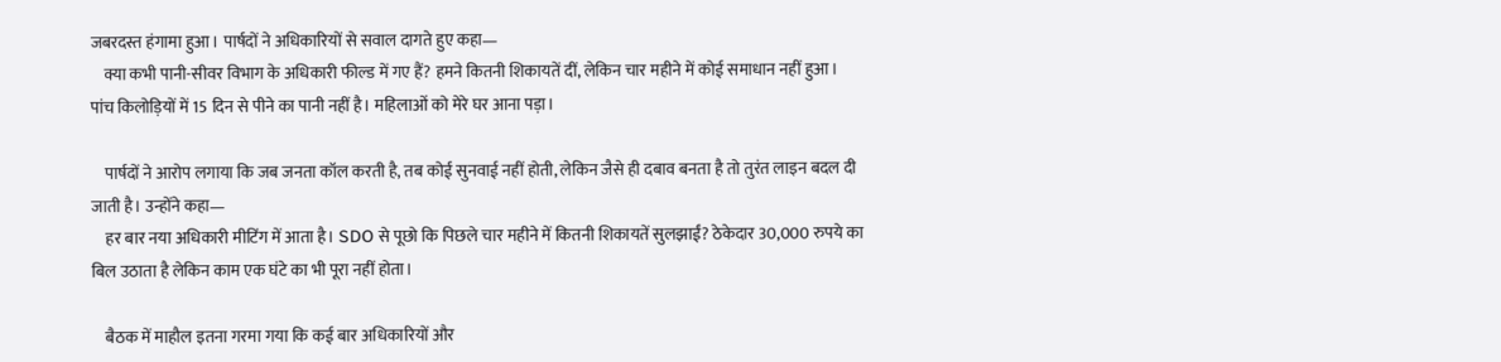जबरदस्त हंगामा हुआ। पार्षदों ने अधिकारियों से सवाल दागते हुए कहा—
    क्या कभी पानी-सीवर विभाग के अधिकारी फील्ड में गए हैं? हमने कितनी शिकायतें दीं, लेकिन चार महीने में कोई समाधान नहीं हुआ। पांच किलोड़ियों में 15 दिन से पीने का पानी नहीं है। महिलाओं को मेरे घर आना पड़ा।

    पार्षदों ने आरोप लगाया कि जब जनता कॉल करती है, तब कोई सुनवाई नहीं होती, लेकिन जैसे ही दबाव बनता है तो तुरंत लाइन बदल दी जाती है। उन्होंने कहा—
    हर बार नया अधिकारी मीटिंग में आता है। SDO से पूछो कि पिछले चार महीने में कितनी शिकायतें सुलझाईं? ठेकेदार 30,000 रुपये का बिल उठाता है लेकिन काम एक घंटे का भी पूरा नहीं होता।

    बैठक में माहौल इतना गरमा गया कि कई बार अधिकारियों और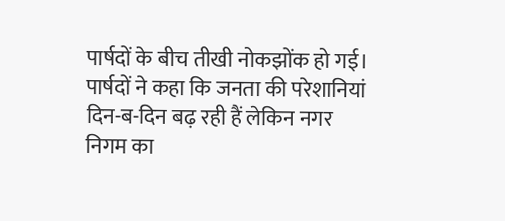पार्षदों के बीच तीखी नोकझोंक हो गई। पार्षदों ने कहा कि जनता की परेशानियां दिन-ब-दिन बढ़ रही हैं लेकिन नगर निगम का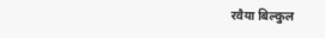रवैया बिल्कुल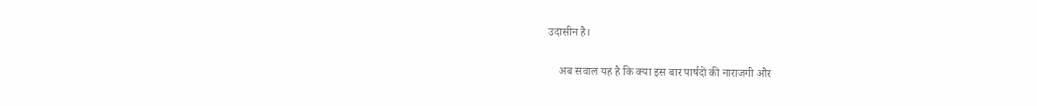उदासीन है।

    अब सवाल यह है कि क्या इस बार पार्षदों की नाराजगी और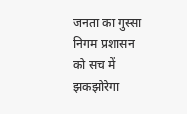जनता का गुस्सा निगम प्रशासन को सच में झकझोरेगा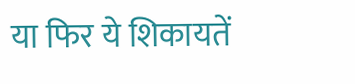या फिर ये शिकायतें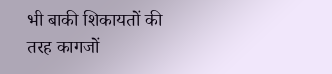भी बाकी शिकायतों की तरह कागजों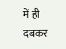में ही दबकर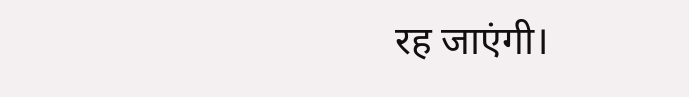रह जाएंगी।